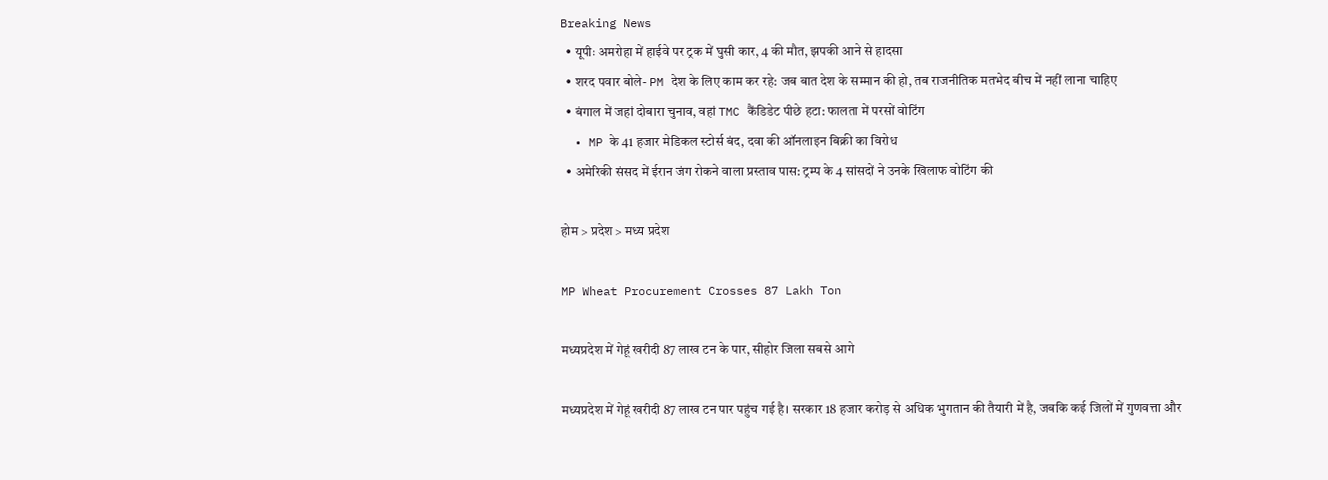Breaking News
  • यूपीः अमरोहा में हाईवे पर ट्रक में घुसी कार, 4 की मौत, झपकी आने से हादसा
  • शरद पवार बोले- PM देश के लिए काम कर रहे: जब बात देश के सम्मान की हो, तब राजनीतिक मतभेद बीच में नहीं लाना चाहिए
  • बंगाल में जहां दोबारा चुनाव, वहां TMC कैंडिडेट पीछे हटा: फालता में परसों वोटिंग
  • MP के 41 हजार मेडिकल स्टोर्स बंद, दवा की ऑनलाइन बिक्री का विरोध
  • अमेरिकी संसद में ईरान जंग रोकने वाला प्रस्ताव पास: ट्रम्प के 4 सांसदों ने उनके खिलाफ वोटिंग की

होम > प्रदेश > मध्य प्रदेश

MP Wheat Procurement Crosses 87 Lakh Ton

मध्यप्रदेश में गेहूं खरीदी 87 लाख टन के पार, सीहोर जिला सबसे आगे

मध्यप्रदेश में गेहूं खरीदी 87 लाख टन पार पहुंच गई है। सरकार 18 हजार करोड़ से अधिक भुगतान की तैयारी में है, जबकि कई जिलों में गुणवत्ता और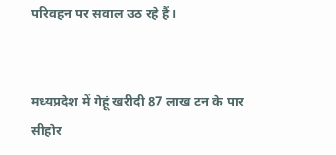परिवहन पर सवाल उठ रहे हैं।


मध्यप्रदेश में गेहूं खरीदी 87 लाख टन के पार सीहोर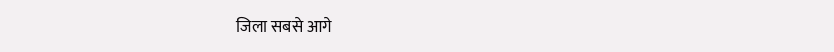जिला सबसे आगे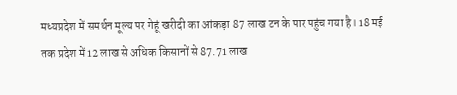मध्यप्रदेश में समर्थन मूल्य पर गेहूं खरीदी का आंकड़ा 87 लाख टन के पार पहुंच गया है। 18 मई तक प्रदेश में 12 लाख से अधिक किसानों से 87.71 लाख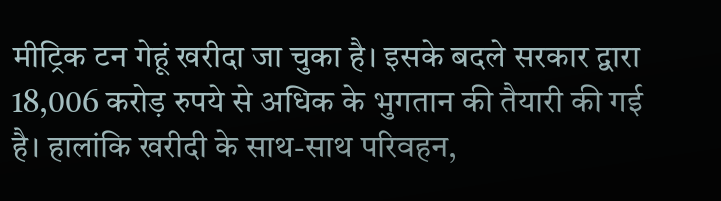मीट्रिक टन गेहूं खरीदा जा चुका है। इसके बदले सरकार द्वारा 18,006 करोड़ रुपये से अधिक के भुगतान की तैयारी की गई है। हालांकि खरीदी के साथ-साथ परिवहन,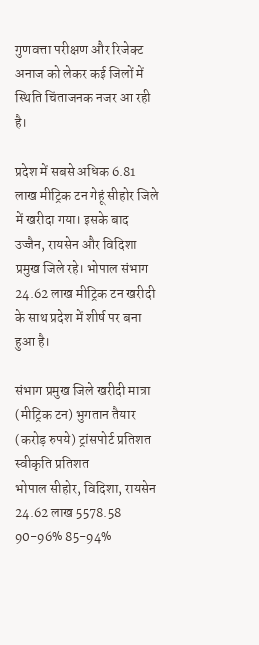गुणवत्ता परीक्षण और रिजेक्ट अनाज को लेकर कई जिलों में स्थिति चिंताजनक नजर आ रही है।

प्रदेश में सबसे अधिक 6.81 लाख मीट्रिक टन गेहूं सीहोर जिले में खरीदा गया। इसके बाद उज्जैन, रायसेन और विदिशा प्रमुख जिले रहे। भोपाल संभाग 24.62 लाख मीट्रिक टन खरीदी के साथ प्रदेश में शीर्ष पर बना हुआ है।

संभाग प्रमुख जिले खरीदी मात्रा (मीट्रिक टन) भुगतान तैयार (करोड़ रुपये) ट्रांसपोर्ट प्रतिशत स्वीकृति प्रतिशत
भोपाल सीहोर, विदिशा, रायसेन 24.62 लाख 5578.58 90-96% 85-94%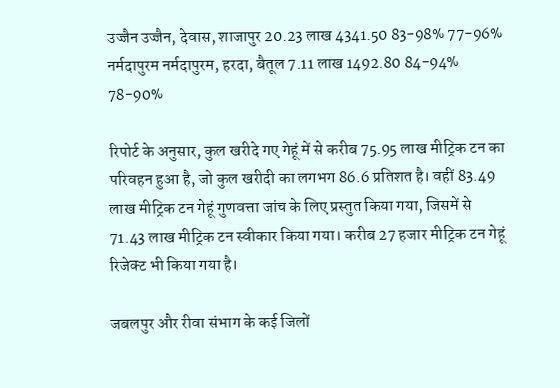उज्जैन उज्जैन, देवास, शाजापुर 20.23 लाख 4341.50 83-98% 77-96%
नर्मदापुरम नर्मदापुरम, हरदा, बैतूल 7.11 लाख 1492.80 84-94% 78-90%

रिपोर्ट के अनुसार, कुल खरीदे गए गेहूं में से करीब 75.95 लाख मीट्रिक टन का परिवहन हुआ है, जो कुल खरीदी का लगभग 86.6 प्रतिशत है। वहीं 83.49 लाख मीट्रिक टन गेहूं गुणवत्ता जांच के लिए प्रस्तुत किया गया, जिसमें से 71.43 लाख मीट्रिक टन स्वीकार किया गया। करीब 27 हजार मीट्रिक टन गेहूं रिजेक्ट भी किया गया है।

जबलपुर और रीवा संभाग के कई जिलों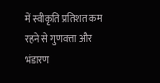में स्वीकृति प्रतिशत कम रहने से गुणवत्ता और भंडारण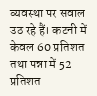व्यवस्था पर सवाल उठ रहे हैं। कटनी में केवल 60 प्रतिशत तथा पन्ना में 52 प्रतिशत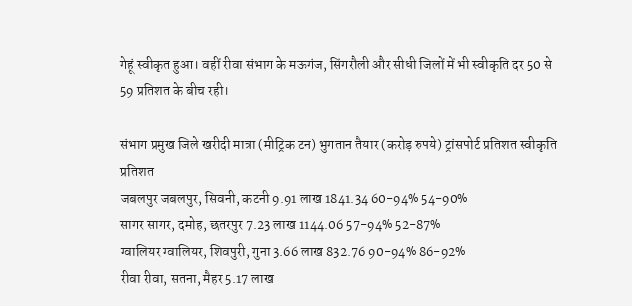गेहूं स्वीकृत हुआ। वहीं रीवा संभाग के मऊगंज, सिंगरौली और सीधी जिलों में भी स्वीकृति दर 50 से 59 प्रतिशत के बीच रही।

संभाग प्रमुख जिले खरीदी मात्रा (मीट्रिक टन) भुगतान तैयार (करोड़ रुपये) ट्रांसपोर्ट प्रतिशत स्वीकृति प्रतिशत
जबलपुर जबलपुर, सिवनी, कटनी 9.91 लाख 1841.34 60-94% 54-90%
सागर सागर, दमोह, छतरपुर 7.23 लाख 1144.06 57-94% 52-87%
ग्वालियर ग्वालियर, शिवपुरी, गुना 3.66 लाख 832.76 90-94% 86-92%
रीवा रीवा, सतना, मैहर 5.17 लाख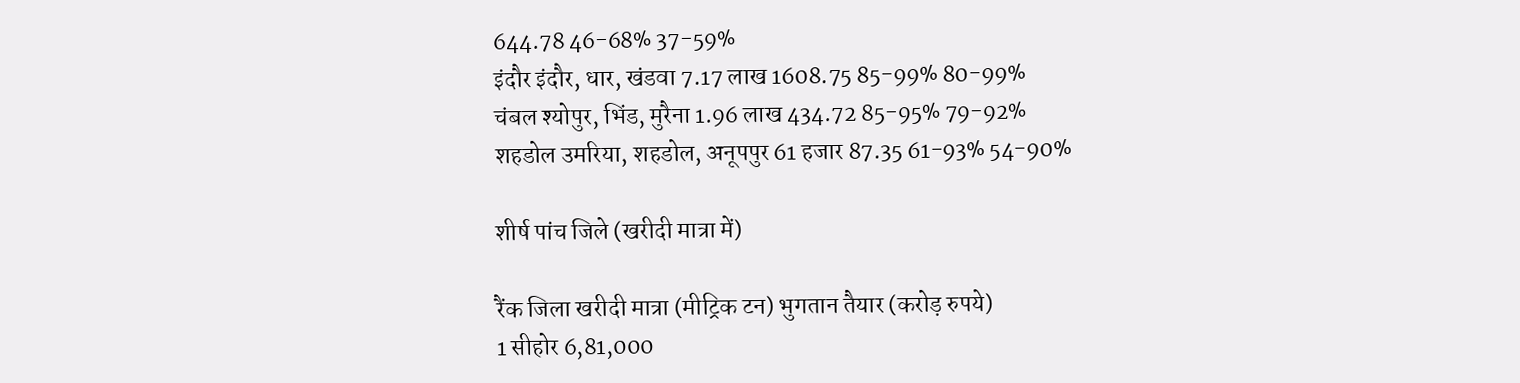644.78 46-68% 37-59%
इंदौर इंदौर, धार, खंडवा 7.17 लाख 1608.75 85-99% 80-99%
चंबल श्योपुर, भिंड, मुरैना 1.96 लाख 434.72 85-95% 79-92%
शहडोल उमरिया, शहडोल, अनूपपुर 61 हजार 87.35 61-93% 54-90%

शीर्ष पांच जिले (खरीदी मात्रा में)

रैंक जिला खरीदी मात्रा (मीट्रिक टन) भुगतान तैयार (करोड़ रुपये)
1 सीहोर 6,81,000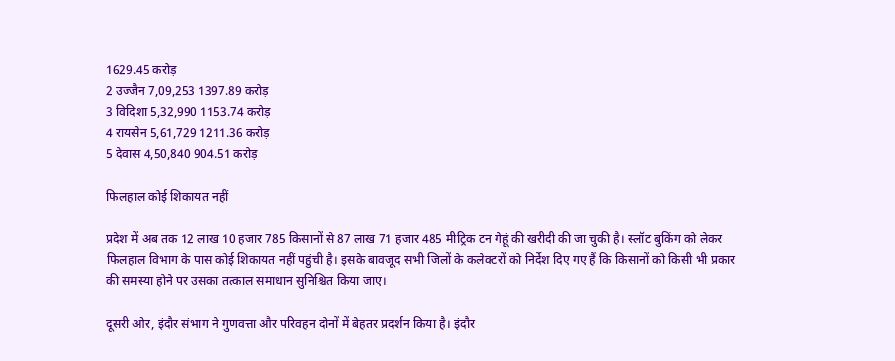1629.45 करोड़
2 उज्जैन 7,09,253 1397.89 करोड़
3 विदिशा 5,32,990 1153.74 करोड़
4 रायसेन 5,61,729 1211.36 करोड़
5 देवास 4,50,840 904.51 करोड़

फिलहाल कोई शिकायत नहीं

प्रदेश में अब तक 12 लाख 10 हजार 785 किसानों से 87 लाख 71 हजार 485 मीट्रिक टन गेहूं की खरीदी की जा चुकी है। स्लॉट बुकिंग को लेकर फिलहाल विभाग के पास कोई शिकायत नहीं पहुंची है। इसके बावजूद सभी जिलों के कलेक्टरों को निर्देश दिए गए हैं कि किसानों को किसी भी प्रकार की समस्या होने पर उसका तत्काल समाधान सुनिश्चित किया जाए।

दूसरी ओर, इंदौर संभाग ने गुणवत्ता और परिवहन दोनों में बेहतर प्रदर्शन किया है। इंदौर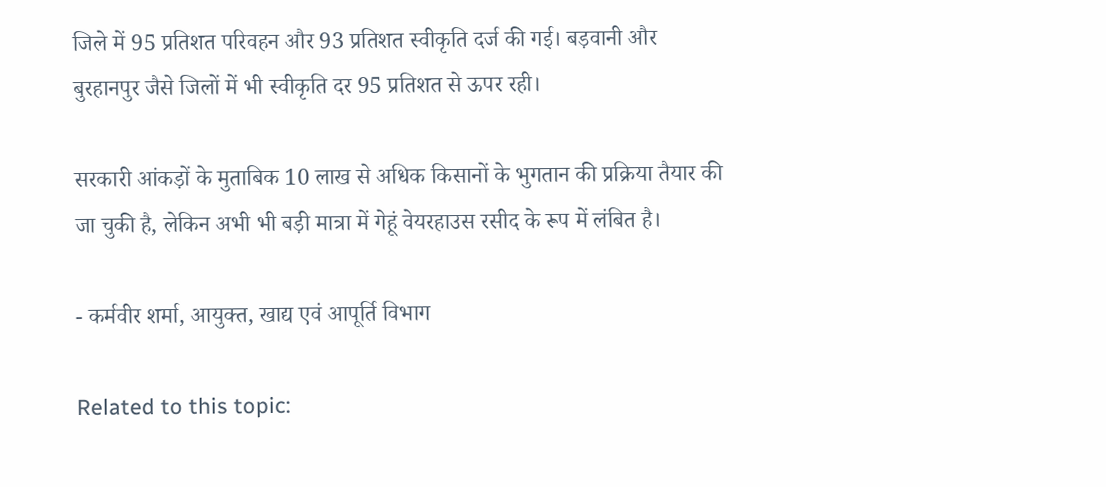जिले में 95 प्रतिशत परिवहन और 93 प्रतिशत स्वीकृति दर्ज की गई। बड़वानी और बुरहानपुर जैसे जिलों में भी स्वीकृति दर 95 प्रतिशत से ऊपर रही।

सरकारी आंकड़ों के मुताबिक 10 लाख से अधिक किसानों के भुगतान की प्रक्रिया तैयार की जा चुकी है, लेकिन अभी भी बड़ी मात्रा में गेहूं वेयरहाउस रसीद के रूप में लंबित है।

- कर्मवीर शर्मा, आयुक्त, खाद्य एवं आपूर्ति विभाग

Related to this topic: